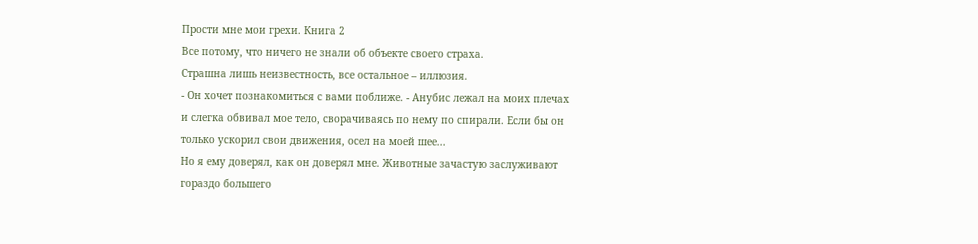Прости мне мои грехи. Книга 2
Все потому, что ничего не знали об объекте своего страха.
Страшна лишь неизвестность, все остальное – иллюзия.
- Он хочет познакомиться с вами поближе. - Анубис лежал на моих плечах и слегка обвивал мое тело, сворачиваясь по нему по спирали. Если бы он только ускорил свои движения, осел на моей шее...
Но я ему доверял, как он доверял мне. Животные зачастую заслуживают гораздо большего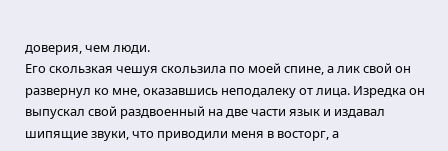доверия, чем люди.
Его скользкая чешуя скользила по моей спине, а лик свой он развернул ко мне, оказавшись неподалеку от лица. Изредка он выпускал свой раздвоенный на две части язык и издавал шипящие звуки, что приводили меня в восторг, а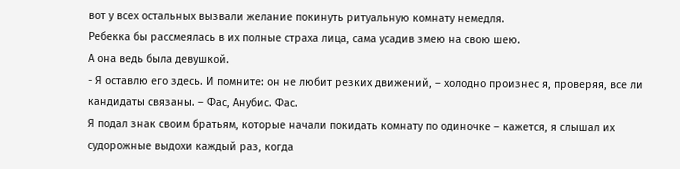вот у всех остальных вызвали желание покинуть ритуальную комнату немедля.
Ребекка бы рассмеялась в их полные страха лица, сама усадив змею на свою шею.
А она ведь была девушкой.
- Я оставлю его здесь. И помните: он не любит резких движений, – холодно произнес я, проверяя, все ли кандидаты связаны. – Фас, Анубис. Фас.
Я подал знак своим братьям, которые начали покидать комнату по одиночке – кажется, я слышал их судорожные выдохи каждый раз, когда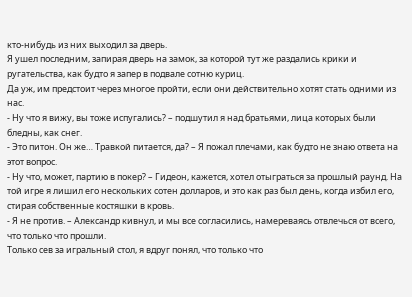кто-нибудь из них выходил за дверь.
Я ушел последним, запирая дверь на замок, за которой тут же раздались крики и ругательства, как будто я запер в подвале сотню куриц.
Да уж, им предстоит через многое пройти, если они действительно хотят стать одними из нас.
- Ну что я вижу, вы тоже испугались? – подшутил я над братьями, лица которых были бледны, как снег.
- Это питон. Он же… Травкой питается, да? – Я пожал плечами, как будто не знаю ответа на этот вопрос.
- Ну что, может, партию в покер? – Гидеон, кажется, хотел отыграться за прошлый раунд. На той игре я лишил его нескольких сотен долларов, и это как раз был день, когда избил его, стирая собственные костяшки в кровь.
- Я не против. – Александр кивнул, и мы все согласились, намереваясь отвлечься от всего, что только что прошли.
Только сев за игральный стол, я вдруг понял, что только что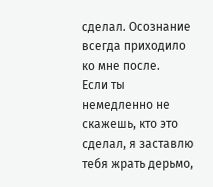сделал. Осознание всегда приходило ко мне после.
Если ты немедленно не скажешь, кто это сделал, я заставлю тебя жрать дерьмо,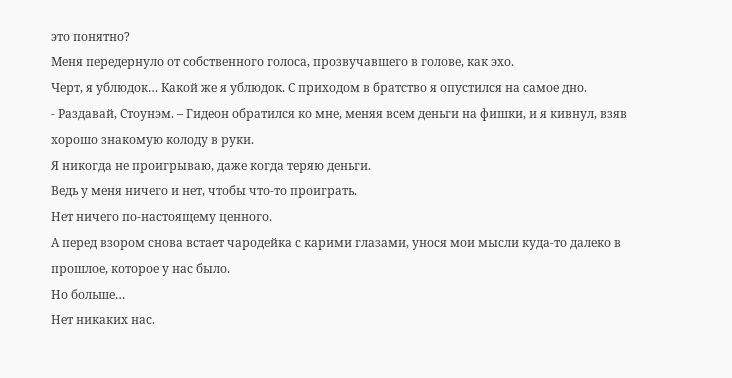это понятно?
Меня передернуло от собственного голоса, прозвучавшего в голове, как эхо.
Черт, я ублюдок… Какой же я ублюдок. С приходом в братство я опустился на самое дно.
- Раздавай, Стоунэм. – Гидеон обратился ко мне, меняя всем деньги на фишки, и я кивнул, взяв хорошо знакомую колоду в руки.
Я никогда не проигрываю, даже когда теряю деньги.
Ведь у меня ничего и нет, чтобы что-то проиграть.
Нет ничего по-настоящему ценного.
А перед взором снова встает чародейка с карими глазами, унося мои мысли куда-то далеко в прошлое, которое у нас было.
Но больше…
Нет никаких нас.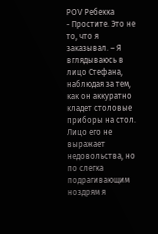POV Ребекка
- Простите. Это не то, что я заказывал. – Я вглядываюсь в лицо Стефана, наблюдая за тем, как он аккуратно кладет столовые приборы на стол. Лицо его не выражает недовольства, но по слегка подрагивающим ноздрям я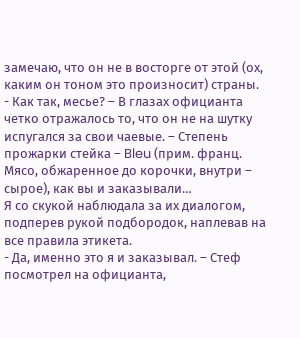замечаю, что он не в восторге от этой (ох, каким он тоном это произносит) страны.
- Как так, месье? – В глазах официанта четко отражалось то, что он не на шутку испугался за свои чаевые. – Степень прожарки стейка – Bleu (прим. франц. Мясо, обжаренное до корочки, внутри – сырое), как вы и заказывали…
Я со скукой наблюдала за их диалогом, подперев рукой подбородок, наплевав на все правила этикета.
- Да, именно это я и заказывал. – Стеф посмотрел на официанта,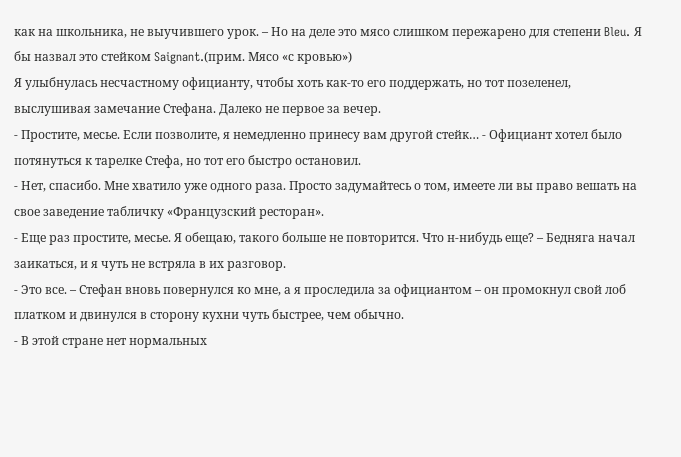как на школьника, не выучившего урок. – Но на деле это мясо слишком пережарено для степени Bleu. Я бы назвал это стейком Saignant.(прим. Мясо «с кровью»)
Я улыбнулась несчастному официанту, чтобы хоть как-то его поддержать, но тот позеленел, выслушивая замечание Стефана. Далеко не первое за вечер.
- Простите, месье. Если позволите, я немедленно принесу вам другой стейк… - Официант хотел было потянуться к тарелке Стефа, но тот его быстро остановил.
- Нет, спасибо. Мне хватило уже одного раза. Просто задумайтесь о том, имеете ли вы право вешать на свое заведение табличку «Французский ресторан».
- Еще раз простите, месье. Я обещаю, такого больше не повторится. Что н-нибудь еще? – Бедняга начал заикаться, и я чуть не встряла в их разговор.
- Это все. – Стефан вновь повернулся ко мне, а я проследила за официантом – он промокнул свой лоб платком и двинулся в сторону кухни чуть быстрее, чем обычно.
- В этой стране нет нормальных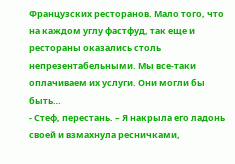Французских ресторанов. Мало того, что на каждом углу фастфуд, так еще и рестораны оказались столь непрезентабельными. Мы все-таки оплачиваем их услуги. Они могли бы быть…
- Стеф, перестань. – Я накрыла его ладонь своей и взмахнула ресничками,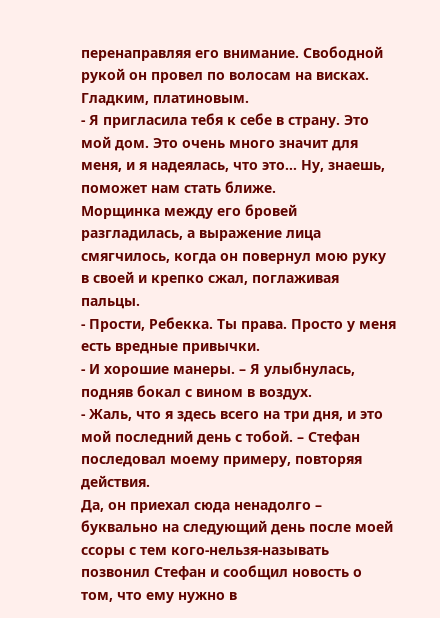перенаправляя его внимание. Свободной рукой он провел по волосам на висках. Гладким, платиновым.
- Я пригласила тебя к себе в страну. Это мой дом. Это очень много значит для меня, и я надеялась, что это… Ну, знаешь, поможет нам стать ближе.
Морщинка между его бровей разгладилась, а выражение лица смягчилось, когда он повернул мою руку в своей и крепко сжал, поглаживая пальцы.
- Прости, Ребекка. Ты права. Просто у меня есть вредные привычки.
- И хорошие манеры. – Я улыбнулась, подняв бокал с вином в воздух.
- Жаль, что я здесь всего на три дня, и это мой последний день с тобой. – Стефан последовал моему примеру, повторяя действия.
Да, он приехал сюда ненадолго – буквально на следующий день после моей ссоры с тем кого-нельзя-называть позвонил Стефан и сообщил новость о том, что ему нужно в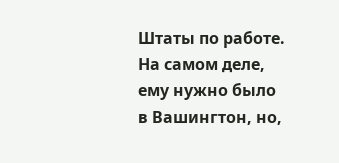Штаты по работе. На самом деле, ему нужно было в Вашингтон, но,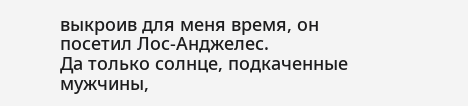выкроив для меня время, он посетил Лос-Анджелес.
Да только солнце, подкаченные мужчины,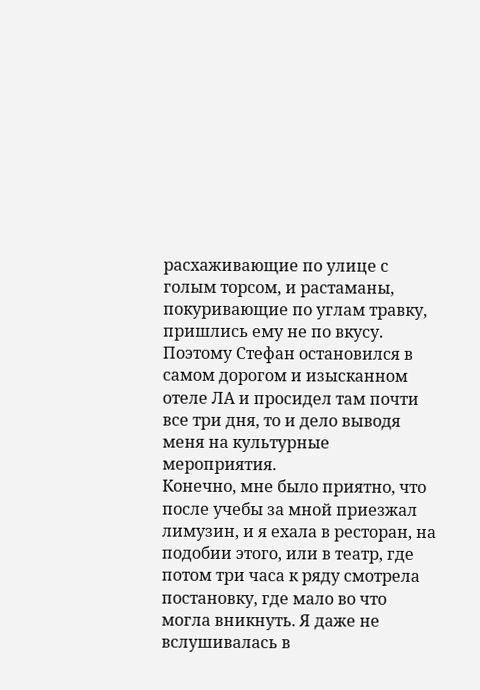расхаживающие по улице с голым торсом, и растаманы, покуривающие по углам травку, пришлись ему не по вкусу. Поэтому Стефан остановился в самом дорогом и изысканном отеле ЛА и просидел там почти все три дня, то и дело выводя меня на культурные мероприятия.
Конечно, мне было приятно, что после учебы за мной приезжал лимузин, и я ехала в ресторан, на подобии этого, или в театр, где потом три часа к ряду смотрела постановку, где мало во что могла вникнуть. Я даже не вслушивалась в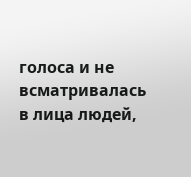голоса и не всматривалась в лица людей,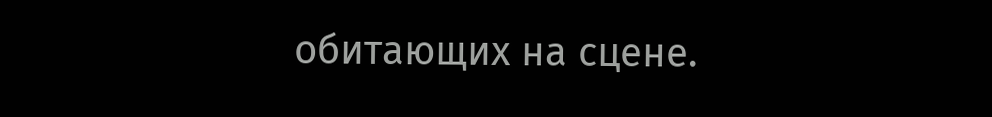обитающих на сцене.